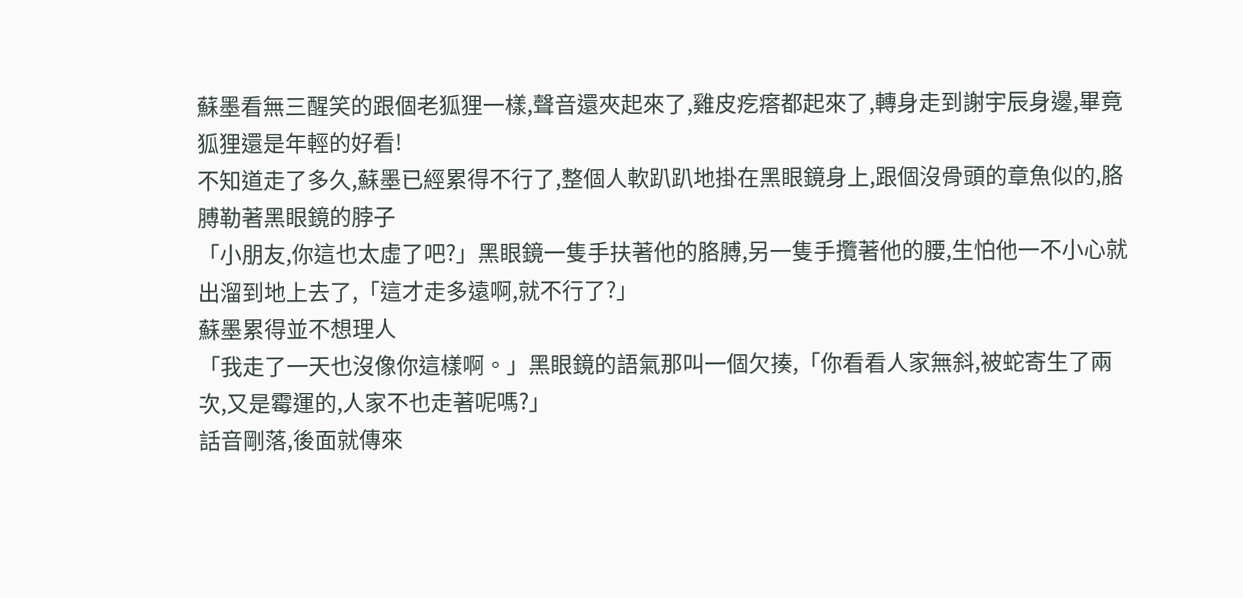蘇墨看無三醒笑的跟個老狐狸一樣,聲音還夾起來了,雞皮疙瘩都起來了,轉身走到謝宇辰身邊,畢竟狐狸還是年輕的好看!
不知道走了多久,蘇墨已經累得不行了,整個人軟趴趴地掛在黑眼鏡身上,跟個沒骨頭的章魚似的,胳膊勒著黑眼鏡的脖子
「小朋友,你這也太虛了吧?」黑眼鏡一隻手扶著他的胳膊,另一隻手攬著他的腰,生怕他一不小心就出溜到地上去了,「這才走多遠啊,就不行了?」
蘇墨累得並不想理人
「我走了一天也沒像你這樣啊。」黑眼鏡的語氣那叫一個欠揍,「你看看人家無斜,被蛇寄生了兩次,又是霉運的,人家不也走著呢嗎?」
話音剛落,後面就傳來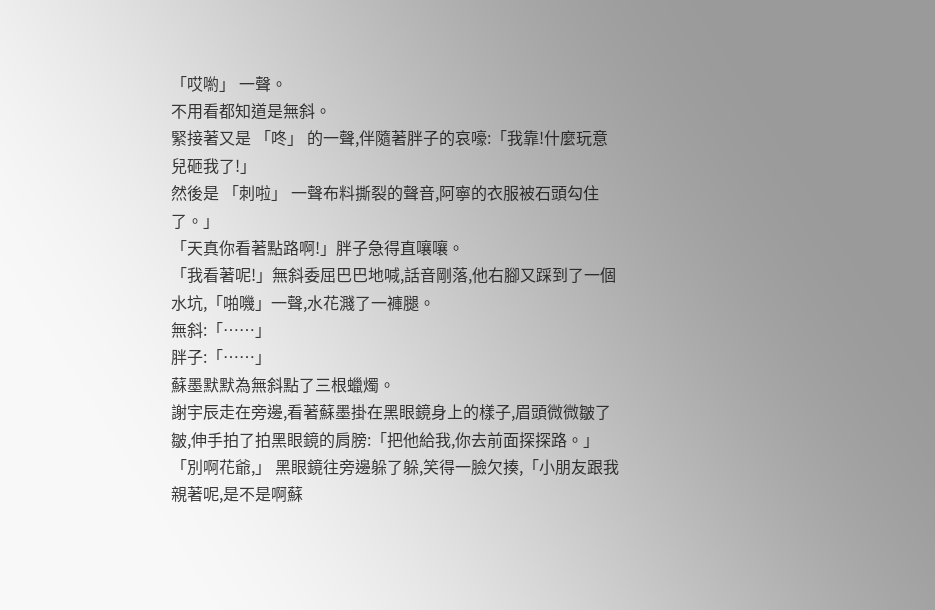「哎喲」 一聲。
不用看都知道是無斜。
緊接著又是 「咚」 的一聲,伴隨著胖子的哀嚎:「我靠!什麼玩意兒砸我了!」
然後是 「刺啦」 一聲布料撕裂的聲音,阿寧的衣服被石頭勾住了。」
「天真你看著點路啊!」胖子急得直嚷嚷。
「我看著呢!」無斜委屈巴巴地喊,話音剛落,他右腳又踩到了一個水坑,「啪嘰」一聲,水花濺了一褲腿。
無斜:「……」
胖子:「……」
蘇墨默默為無斜點了三根蠟燭。
謝宇辰走在旁邊,看著蘇墨掛在黑眼鏡身上的樣子,眉頭微微皺了皺,伸手拍了拍黑眼鏡的肩膀:「把他給我,你去前面探探路。」
「別啊花爺,」 黑眼鏡往旁邊躲了躲,笑得一臉欠揍,「小朋友跟我親著呢,是不是啊蘇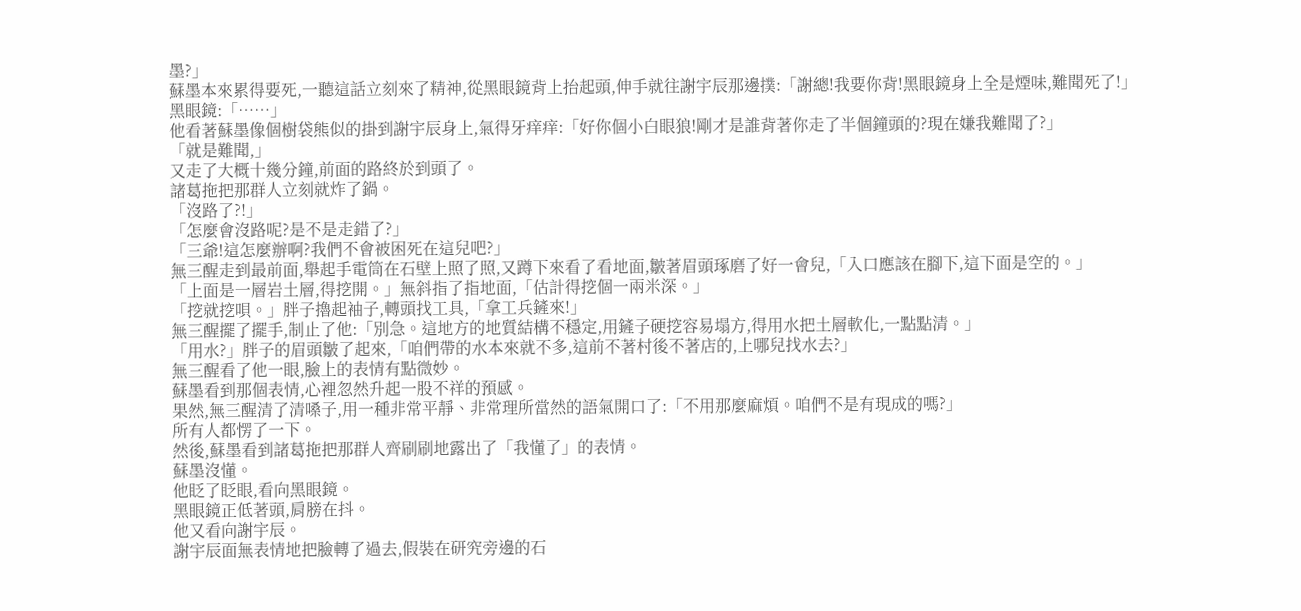墨?」
蘇墨本來累得要死,一聽這話立刻來了精神,從黑眼鏡背上抬起頭,伸手就往謝宇辰那邊撲:「謝總!我要你背!黑眼鏡身上全是煙味,難聞死了!」
黑眼鏡:「……」
他看著蘇墨像個樹袋熊似的掛到謝宇辰身上,氣得牙痒痒:「好你個小白眼狼!剛才是誰背著你走了半個鐘頭的?現在嫌我難聞了?」
「就是難聞,」
又走了大概十幾分鐘,前面的路終於到頭了。
諸葛拖把那群人立刻就炸了鍋。
「沒路了?!」
「怎麼會沒路呢?是不是走錯了?」
「三爺!這怎麼辦啊?我們不會被困死在這兒吧?」
無三醒走到最前面,舉起手電筒在石壁上照了照,又蹲下來看了看地面,皺著眉頭琢磨了好一會兒,「入口應該在腳下,這下面是空的。」
「上面是一層岩土層,得挖開。」無斜指了指地面,「估計得挖個一兩米深。」
「挖就挖唄。」胖子擼起袖子,轉頭找工具,「拿工兵鏟來!」
無三醒擺了擺手,制止了他:「別急。這地方的地質結構不穩定,用鏟子硬挖容易塌方,得用水把土層軟化,一點點清。」
「用水?」胖子的眉頭皺了起來,「咱們帶的水本來就不多,這前不著村後不著店的,上哪兒找水去?」
無三醒看了他一眼,臉上的表情有點微妙。
蘇墨看到那個表情,心裡忽然升起一股不祥的預感。
果然,無三醒清了清嗓子,用一種非常平靜、非常理所當然的語氣開口了:「不用那麼麻煩。咱們不是有現成的嗎?」
所有人都愣了一下。
然後,蘇墨看到諸葛拖把那群人齊刷刷地露出了「我懂了」的表情。
蘇墨沒懂。
他眨了眨眼,看向黑眼鏡。
黑眼鏡正低著頭,肩膀在抖。
他又看向謝宇辰。
謝宇辰面無表情地把臉轉了過去,假裝在研究旁邊的石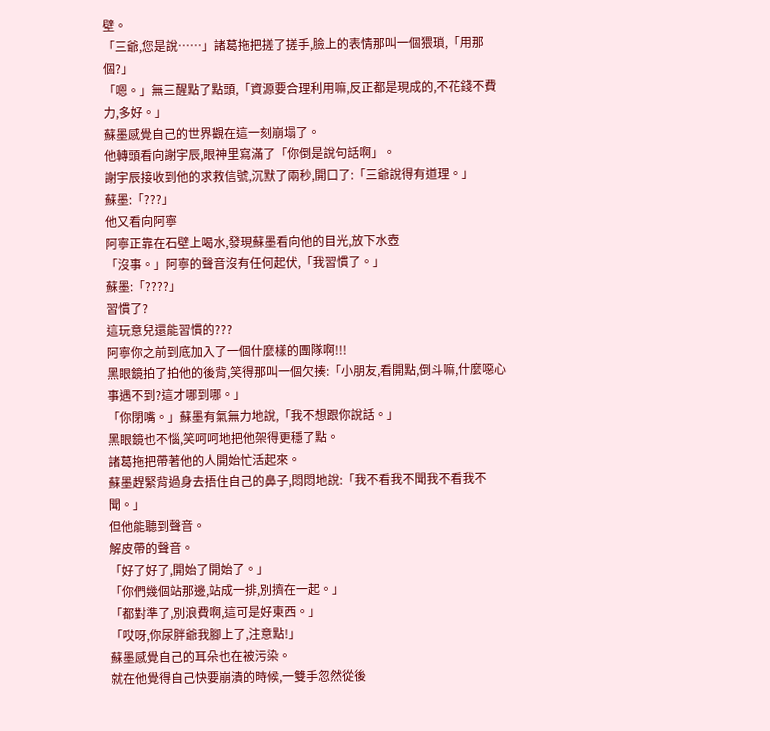壁。
「三爺,您是說……」諸葛拖把搓了搓手,臉上的表情那叫一個猥瑣,「用那個?」
「嗯。」無三醒點了點頭,「資源要合理利用嘛,反正都是現成的,不花錢不費力,多好。」
蘇墨感覺自己的世界觀在這一刻崩塌了。
他轉頭看向謝宇辰,眼神里寫滿了「你倒是說句話啊」。
謝宇辰接收到他的求救信號,沉默了兩秒,開口了:「三爺說得有道理。」
蘇墨:「???」
他又看向阿寧
阿寧正靠在石壁上喝水,發現蘇墨看向他的目光,放下水壺
「沒事。」阿寧的聲音沒有任何起伏,「我習慣了。」
蘇墨:「????」
習慣了?
這玩意兒還能習慣的???
阿寧你之前到底加入了一個什麼樣的團隊啊!!!
黑眼鏡拍了拍他的後背,笑得那叫一個欠揍:「小朋友,看開點,倒斗嘛,什麼噁心事遇不到?這才哪到哪。」
「你閉嘴。」蘇墨有氣無力地說,「我不想跟你說話。」
黑眼鏡也不惱,笑呵呵地把他架得更穩了點。
諸葛拖把帶著他的人開始忙活起來。
蘇墨趕緊背過身去捂住自己的鼻子,悶悶地說:「我不看我不聞我不看我不聞。」
但他能聽到聲音。
解皮帶的聲音。
「好了好了,開始了開始了。」
「你們幾個站那邊,站成一排,別擠在一起。」
「都對準了,別浪費啊,這可是好東西。」
「哎呀,你尿胖爺我腳上了,注意點!」
蘇墨感覺自己的耳朵也在被污染。
就在他覺得自己快要崩潰的時候,一雙手忽然從後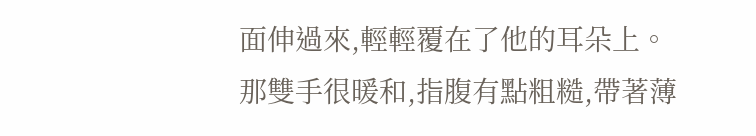面伸過來,輕輕覆在了他的耳朵上。
那雙手很暖和,指腹有點粗糙,帶著薄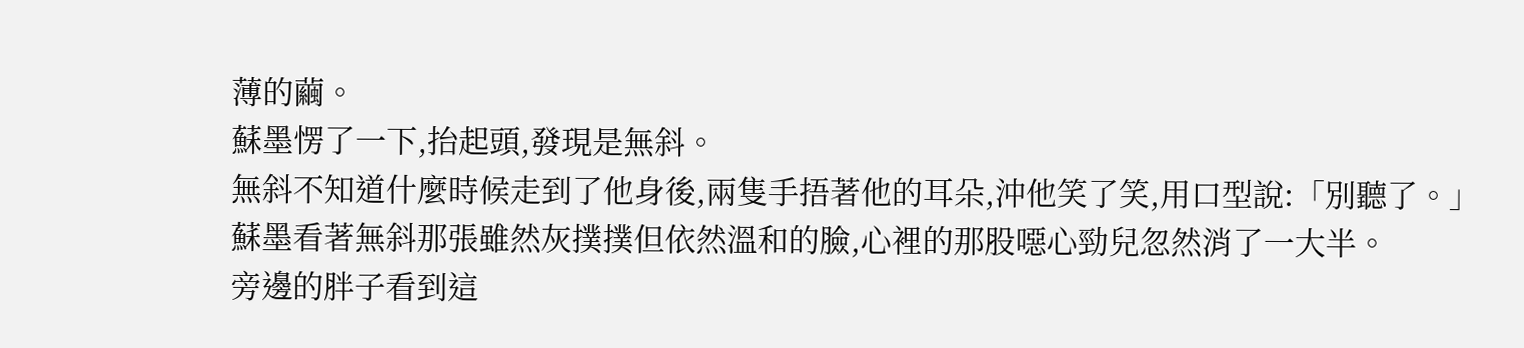薄的繭。
蘇墨愣了一下,抬起頭,發現是無斜。
無斜不知道什麼時候走到了他身後,兩隻手捂著他的耳朵,沖他笑了笑,用口型說:「別聽了。」
蘇墨看著無斜那張雖然灰撲撲但依然溫和的臉,心裡的那股噁心勁兒忽然消了一大半。
旁邊的胖子看到這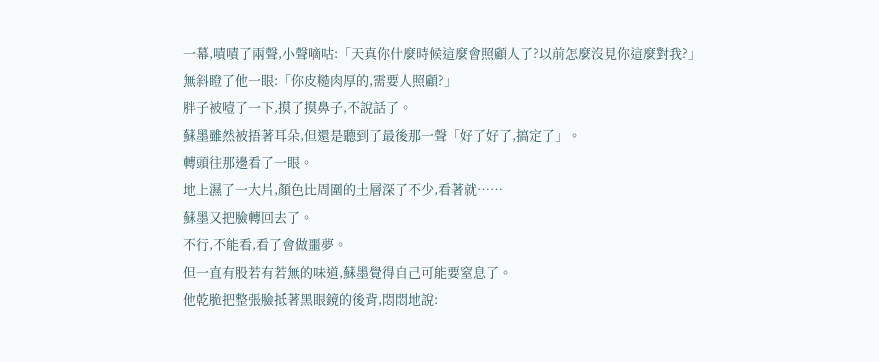一幕,嘖嘖了兩聲,小聲嘀咕:「天真你什麼時候這麼會照顧人了?以前怎麼沒見你這麼對我?」
無斜瞪了他一眼:「你皮糙肉厚的,需要人照顧?」
胖子被噎了一下,摸了摸鼻子,不說話了。
蘇墨雖然被捂著耳朵,但還是聽到了最後那一聲「好了好了,搞定了」。
轉頭往那邊看了一眼。
地上濕了一大片,顏色比周圍的土層深了不少,看著就……
蘇墨又把臉轉回去了。
不行,不能看,看了會做噩夢。
但一直有股若有若無的味道,蘇墨覺得自己可能要窒息了。
他乾脆把整張臉抵著黑眼鏡的後背,悶悶地說: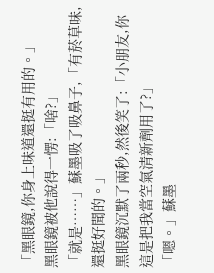「黑眼鏡,你身上味道還挺有用的。」
黑眼鏡被他說得一愣:「啥?」
「就是……」蘇墨吸了吸鼻子,「有菸草味,還挺好聞的。」
黑眼鏡沉默了兩秒,然後笑了:「小朋友,你這是把我當空氣清新劑用了?」
「嗯。」蘇墨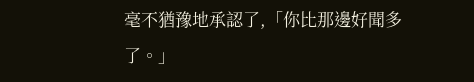毫不猶豫地承認了,「你比那邊好聞多了。」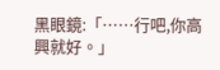黑眼鏡:「……行吧,你高興就好。」